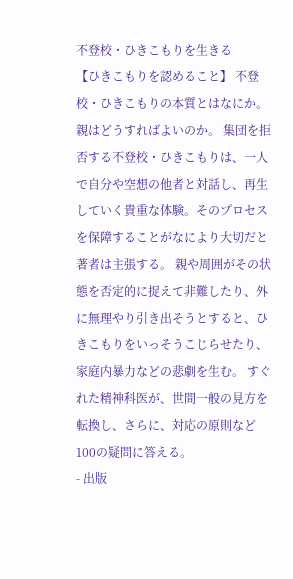不登校・ひきこもりを生きる
【ひきこもりを認めること】 不登校・ひきこもりの本質とはなにか。親はどうすればよいのか。 集団を拒否する不登校・ひきこもりは、一人で自分や空想の他者と対話し、再生していく貴重な体験。そのプロセスを保障することがなにより大切だと著者は主張する。 親や周囲がその状態を否定的に捉えて非難したり、外に無理やり引き出そうとすると、ひきこもりをいっそうこじらせたり、家庭内暴力などの悲劇を生む。 すぐれた精神科医が、世間一般の見方を転換し、さらに、対応の原則など100の疑問に答える。
- 出版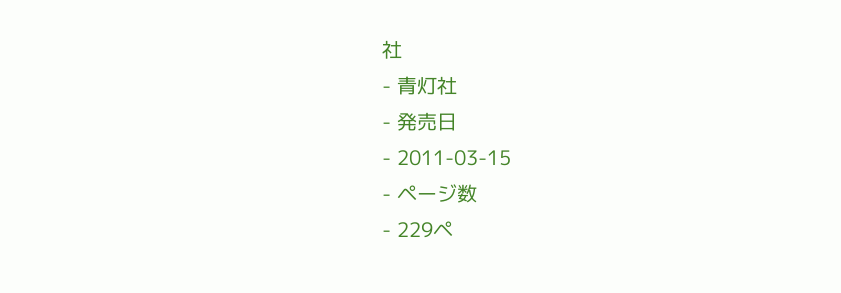社
- 青灯社
- 発売日
- 2011-03-15
- ページ数
- 229ペ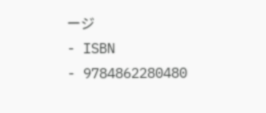ージ
- ISBN
- 9784862280480